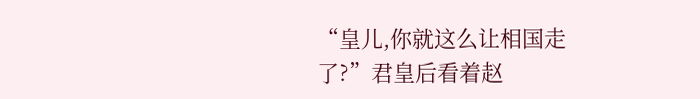“皇儿,你就这么让相国走了?”君皇后看着赵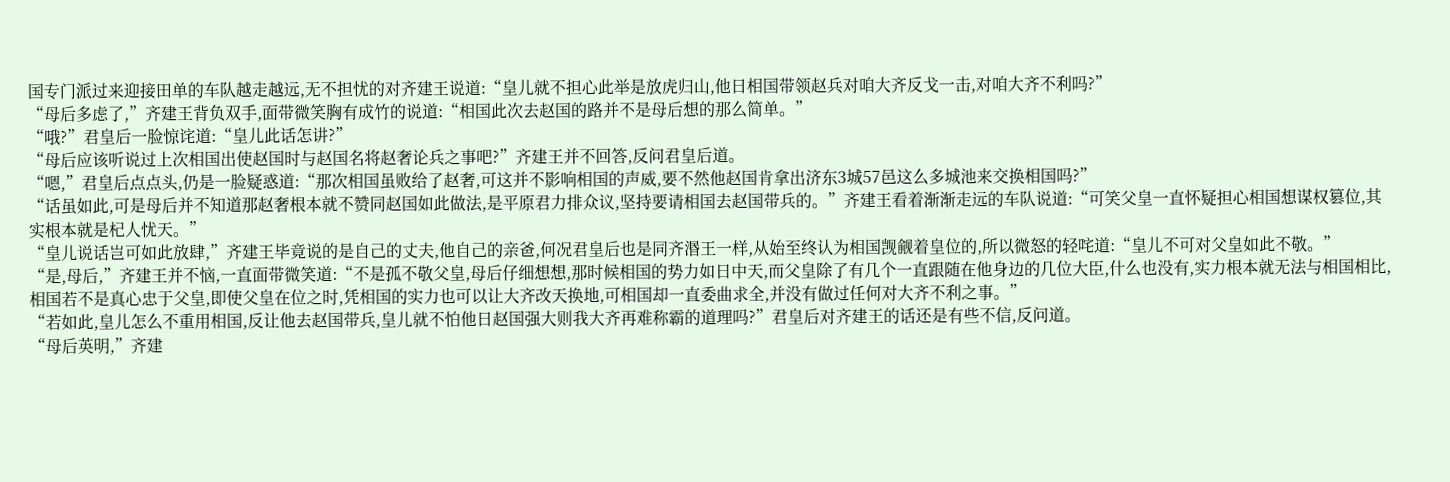国专门派过来迎接田单的车队越走越远,无不担忧的对齐建王说道:“皇儿就不担心此举是放虎归山,他日相国带领赵兵对咱大齐反戈一击,对咱大齐不利吗?”
“母后多虑了,”齐建王背负双手,面带微笑胸有成竹的说道:“相国此次去赵国的路并不是母后想的那么简单。”
“哦?”君皇后一脸惊诧道:“皇儿此话怎讲?”
“母后应该听说过上次相国出使赵国时与赵国名将赵奢论兵之事吧?”齐建王并不回答,反问君皇后道。
“嗯,”君皇后点点头,仍是一脸疑惑道:“那次相国虽败给了赵奢,可这并不影响相国的声威,要不然他赵国肯拿出济东3城57邑这么多城池来交换相国吗?”
“话虽如此,可是母后并不知道那赵奢根本就不赞同赵国如此做法,是平原君力排众议,坚持要请相国去赵国带兵的。”齐建王看着渐渐走远的车队说道:“可笑父皇一直怀疑担心相国想谋权篡位,其实根本就是杞人忧天。”
“皇儿说话岂可如此放肆,”齐建王毕竟说的是自己的丈夫,他自己的亲爸,何况君皇后也是同齐湣王一样,从始至终认为相国觊觎着皇位的,所以微怒的轻咤道:“皇儿不可对父皇如此不敬。”
“是,母后,”齐建王并不恼,一直面带微笑道:“不是孤不敬父皇,母后仔细想想,那时候相国的势力如日中天,而父皇除了有几个一直跟随在他身边的几位大臣,什么也没有,实力根本就无法与相国相比,相国若不是真心忠于父皇,即使父皇在位之时,凭相国的实力也可以让大齐改天换地,可相国却一直委曲求全,并没有做过任何对大齐不利之事。”
“若如此,皇儿怎么不重用相国,反让他去赵国带兵,皇儿就不怕他日赵国强大则我大齐再难称霸的道理吗?”君皇后对齐建王的话还是有些不信,反问道。
“母后英明,”齐建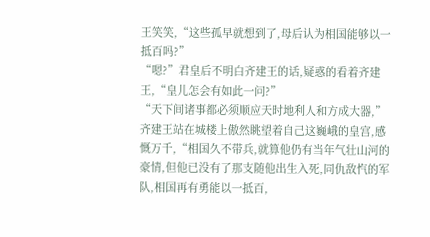王笑笑,“这些孤早就想到了,母后认为相国能够以一抵百吗?”
“嗯?”君皇后不明白齐建王的话,疑惑的看着齐建王,“皇儿怎会有如此一问?”
“天下间诸事都必须顺应天时地利人和方成大器,”齐建王站在城楼上傲然眺望着自己这巍峨的皇宫,感慨万千,“相国久不带兵,就算他仍有当年气壮山河的豪情,但他已没有了那支随他出生入死,同仇敌忾的军队,相国再有勇能以一抵百,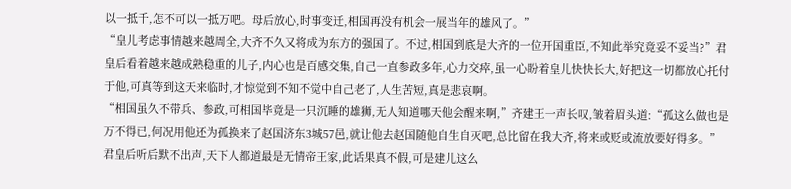以一抵千,怎不可以一抵万吧。母后放心,时事变迁,相国再没有机会一展当年的雄风了。”
“皇儿考虑事情越来越周全,大齐不久又将成为东方的强国了。不过,相国到底是大齐的一位开国重臣,不知此举究竟妥不妥当?”君皇后看着越来越成熟稳重的儿子,内心也是百感交集,自己一直参政多年,心力交瘁,虽一心盼着皇儿快快长大,好把这一切都放心托付于他,可真等到这天来临时,才惊觉到不知不觉中自己老了,人生苦短,真是悲哀啊。
“相国虽久不带兵、参政,可相国毕竟是一只沉睡的雄狮,无人知道哪天他会醒来啊,”齐建王一声长叹,皱着眉头道:“孤这么做也是万不得已,何况用他还为孤换来了赵国济东3城57邑,就让他去赵国随他自生自灭吧,总比留在我大齐,将来或贬或流放要好得多。”
君皇后听后默不出声,天下人都道最是无情帝王家,此话果真不假,可是建儿这么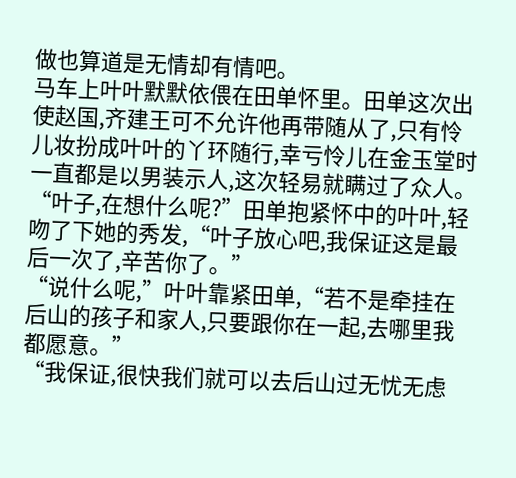做也算道是无情却有情吧。
马车上叶叶默默依偎在田单怀里。田单这次出使赵国,齐建王可不允许他再带随从了,只有怜儿妆扮成叶叶的丫环随行,幸亏怜儿在金玉堂时一直都是以男装示人,这次轻易就瞒过了众人。
“叶子,在想什么呢?”田单抱紧怀中的叶叶,轻吻了下她的秀发,“叶子放心吧,我保证这是最后一次了,辛苦你了。”
“说什么呢,”叶叶靠紧田单,“若不是牵挂在后山的孩子和家人,只要跟你在一起,去哪里我都愿意。”
“我保证,很快我们就可以去后山过无忧无虑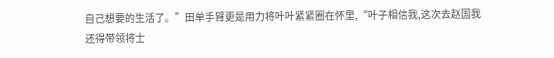自己想要的生活了。”田单手臂更是用力将叶叶紧紧圈在怀里,“叶子相信我,这次去赵国我还得带领将士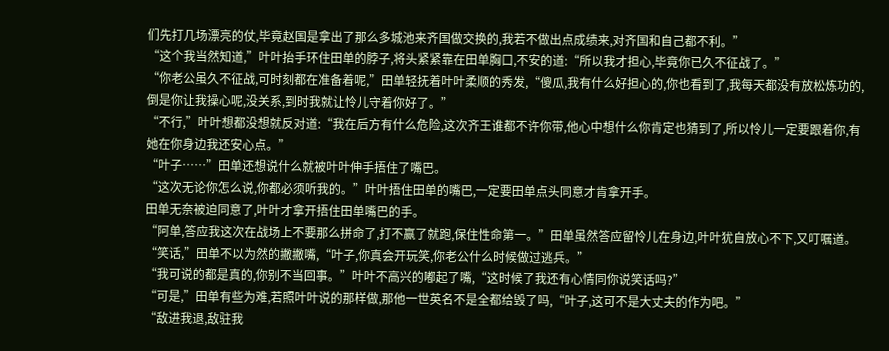们先打几场漂亮的仗,毕竟赵国是拿出了那么多城池来齐国做交换的,我若不做出点成绩来,对齐国和自己都不利。”
“这个我当然知道,”叶叶抬手环住田单的脖子,将头紧紧靠在田单胸口,不安的道:“所以我才担心,毕竟你已久不征战了。”
“你老公虽久不征战,可时刻都在准备着呢,”田单轻抚着叶叶柔顺的秀发,“傻瓜,我有什么好担心的,你也看到了,我每天都没有放松炼功的,倒是你让我操心呢,没关系,到时我就让怜儿守着你好了。”
“不行,”叶叶想都没想就反对道:“我在后方有什么危险,这次齐王谁都不许你带,他心中想什么你肯定也猜到了,所以怜儿一定要跟着你,有她在你身边我还安心点。”
“叶子……”田单还想说什么就被叶叶伸手捂住了嘴巴。
“这次无论你怎么说,你都必须听我的。”叶叶捂住田单的嘴巴,一定要田单点头同意才肯拿开手。
田单无奈被迫同意了,叶叶才拿开捂住田单嘴巴的手。
“阿单,答应我这次在战场上不要那么拼命了,打不赢了就跑,保住性命第一。”田单虽然答应留怜儿在身边,叶叶犹自放心不下,又叮嘱道。
“笑话,”田单不以为然的撇撇嘴,“叶子,你真会开玩笑,你老公什么时候做过逃兵。”
“我可说的都是真的,你别不当回事。”叶叶不高兴的嘟起了嘴,“这时候了我还有心情同你说笑话吗?”
“可是,”田单有些为难,若照叶叶说的那样做,那他一世英名不是全都给毁了吗,“叶子,这可不是大丈夫的作为吧。”
“敌进我退,敌驻我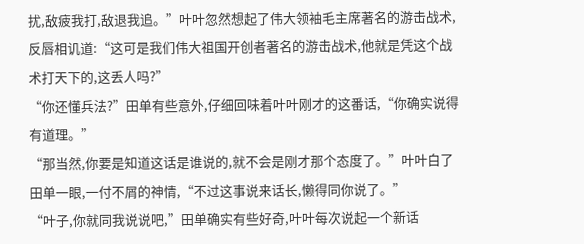扰,敌疲我打,敌退我追。”叶叶忽然想起了伟大领袖毛主席著名的游击战术,反唇相讥道:“这可是我们伟大祖国开创者著名的游击战术,他就是凭这个战术打天下的,这丢人吗?”
“你还懂兵法?”田单有些意外,仔细回味着叶叶刚才的这番话,“你确实说得有道理。”
“那当然,你要是知道这话是谁说的,就不会是刚才那个态度了。”叶叶白了田单一眼,一付不屑的神情,“不过这事说来话长,懒得同你说了。”
“叶子,你就同我说说吧,”田单确实有些好奇,叶叶每次说起一个新话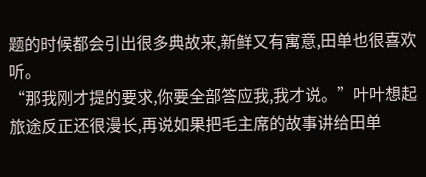题的时候都会引出很多典故来,新鲜又有寓意,田单也很喜欢听。
“那我刚才提的要求,你要全部答应我,我才说。”叶叶想起旅途反正还很漫长,再说如果把毛主席的故事讲给田单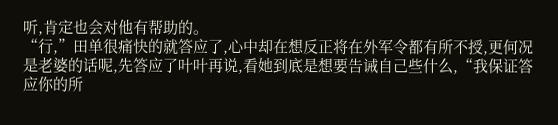听,肯定也会对他有帮助的。
“行,”田单很痛快的就答应了,心中却在想反正将在外军令都有所不授,更何况是老婆的话呢,先答应了叶叶再说,看她到底是想要告诫自己些什么,“我保证答应你的所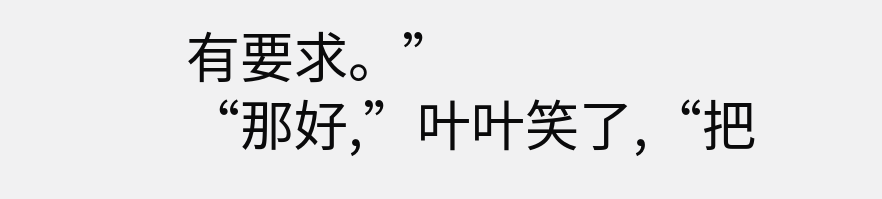有要求。”
“那好,”叶叶笑了,“把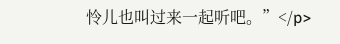怜儿也叫过来一起听吧。”</p>